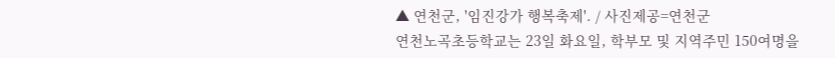▲ 연천군, '임진강가 행복축제'. / 사진제공=연천군
연천노곡초등학교는 23일 화요일, 학부모 및 지역주민 150여명을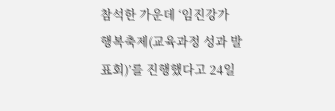참석한 가운데 ‘임진강가 행복축제(교육과정 성과 발표회)’를 진행했다고 24일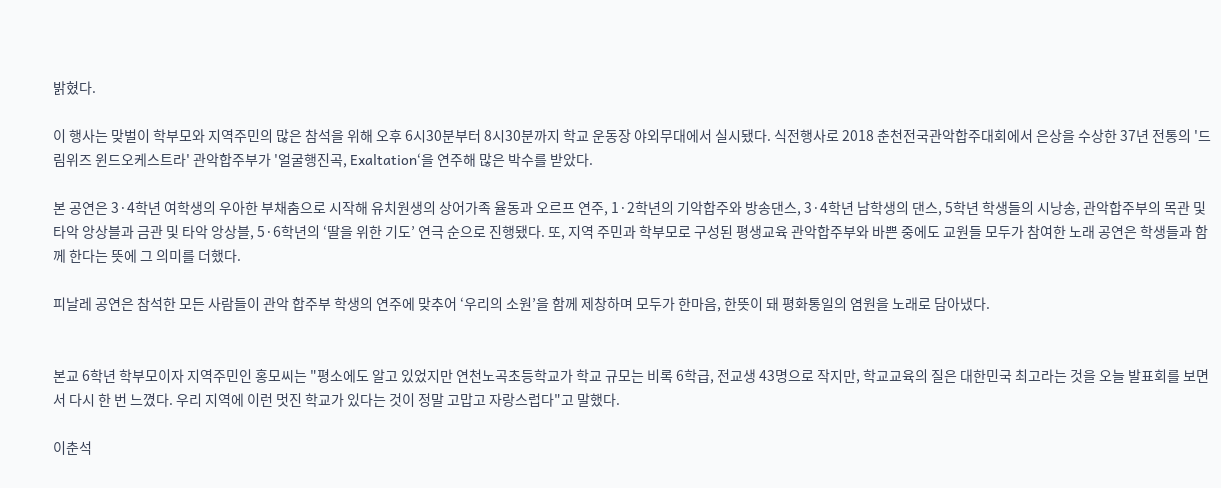밝혔다.

이 행사는 맞벌이 학부모와 지역주민의 많은 참석을 위해 오후 6시30분부터 8시30분까지 학교 운동장 야외무대에서 실시됐다. 식전행사로 2018 춘천전국관악합주대회에서 은상을 수상한 37년 전통의 '드림위즈 윈드오케스트라' 관악합주부가 '얼굴행진곡, Exaltation‘을 연주해 많은 박수를 받았다.

본 공연은 3·4학년 여학생의 우아한 부채춤으로 시작해 유치원생의 상어가족 율동과 오르프 연주, 1·2학년의 기악합주와 방송댄스, 3·4학년 남학생의 댄스, 5학년 학생들의 시낭송, 관악합주부의 목관 및 타악 앙상블과 금관 및 타악 앙상블, 5·6학년의 ‘딸을 위한 기도’ 연극 순으로 진행됐다. 또, 지역 주민과 학부모로 구성된 평생교육 관악합주부와 바쁜 중에도 교원들 모두가 참여한 노래 공연은 학생들과 함께 한다는 뜻에 그 의미를 더했다.

피날레 공연은 참석한 모든 사람들이 관악 합주부 학생의 연주에 맞추어 ‘우리의 소원’을 함께 제창하며 모두가 한마음, 한뜻이 돼 평화통일의 염원을 노래로 담아냈다.


본교 6학년 학부모이자 지역주민인 홍모씨는 "평소에도 알고 있었지만 연천노곡초등학교가 학교 규모는 비록 6학급, 전교생 43명으로 작지만, 학교교육의 질은 대한민국 최고라는 것을 오늘 발표회를 보면서 다시 한 번 느꼈다. 우리 지역에 이런 멋진 학교가 있다는 것이 정말 고맙고 자랑스럽다"고 말했다.

이춘석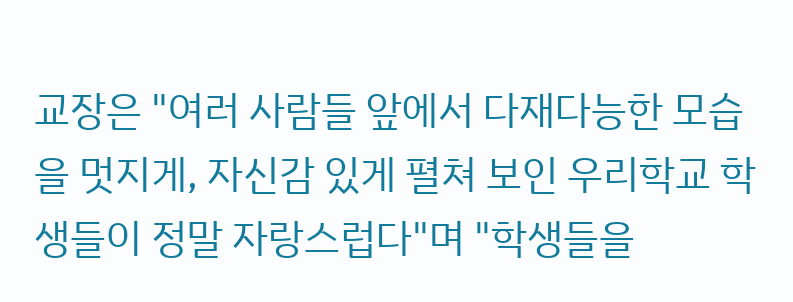교장은 "여러 사람들 앞에서 다재다능한 모습을 멋지게, 자신감 있게 펼쳐 보인 우리학교 학생들이 정말 자랑스럽다"며 "학생들을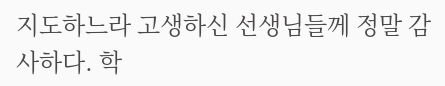지도하느라 고생하신 선생님들께 정말 감사하다. 학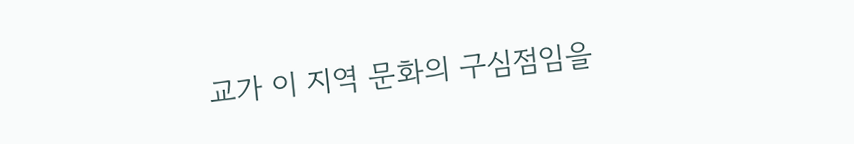교가 이 지역 문화의 구심점임을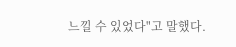느낄 수 있었다"고 말했다.